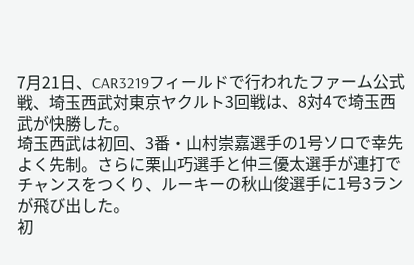7月21日、CAR3219フィールドで行われたファーム公式戦、埼玉西武対東京ヤクルト3回戦は、8対4で埼玉西武が快勝した。
埼玉西武は初回、3番・山村崇嘉選手の1号ソロで幸先よく先制。さらに栗山巧選手と仲三優太選手が連打でチャンスをつくり、ルーキーの秋山俊選手に1号3ランが飛び出した。
初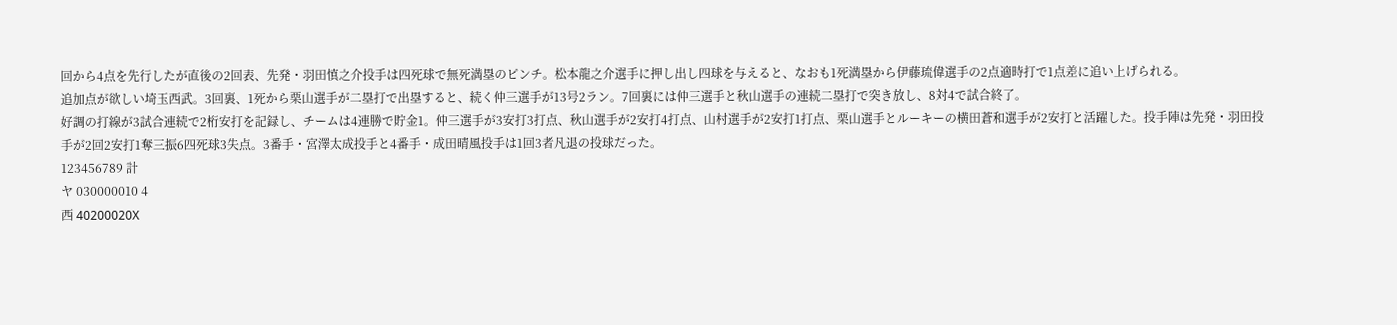回から4点を先行したが直後の2回表、先発・羽田慎之介投手は四死球で無死満塁のピンチ。松本龍之介選手に押し出し四球を与えると、なおも1死満塁から伊藤琉偉選手の2点適時打で1点差に追い上げられる。
追加点が欲しい埼玉西武。3回裏、1死から栗山選手が二塁打で出塁すると、続く仲三選手が13号2ラン。7回裏には仲三選手と秋山選手の連続二塁打で突き放し、8対4で試合終了。
好調の打線が3試合連続で2桁安打を記録し、チームは4連勝で貯金1。仲三選手が3安打3打点、秋山選手が2安打4打点、山村選手が2安打1打点、栗山選手とルーキーの横田蒼和選手が2安打と活躍した。投手陣は先発・羽田投手が2回2安打1奪三振6四死球3失点。3番手・宮澤太成投手と4番手・成田晴風投手は1回3者凡退の投球だった。
123456789 計
ヤ 030000010 4
西 40200020X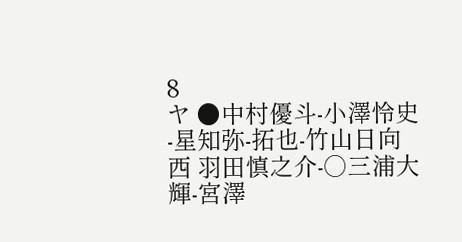8
ヤ ●中村優斗-小澤怜史-星知弥-拓也-竹山日向
西 羽田慎之介-○三浦大輝-宮澤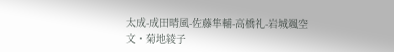太成-成田晴風-佐藤隼輔-高橋礼-岩城颯空
文・菊地綾子